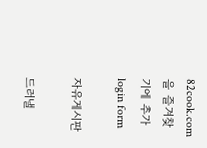82cook.com을 즐겨찾기에 추가
login form

자유게시판

드러낼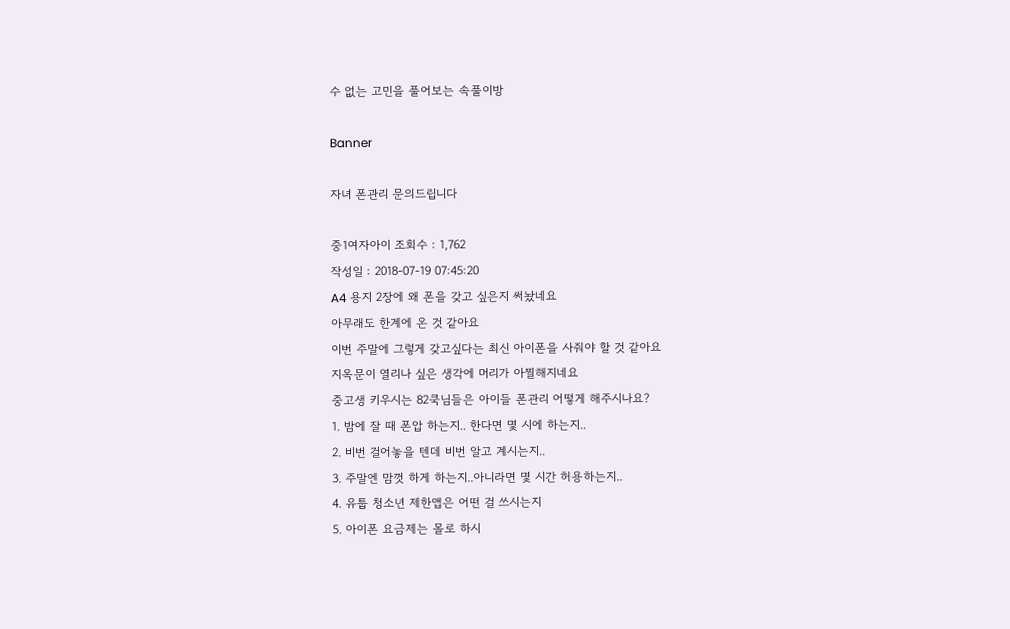수 없는 고민을 풀어보는 속풀이방

Banner

자녀 폰관리 문의드립니다

중1여자아이 조회수 : 1,762
작성일 : 2018-07-19 07:45:20
A4 용지 2장에 왜 폰을 갖고 싶은지 써놨네요
아무래도 한계에 온 것 같아요
이번 주말에 그렇게 갖고싶다는 최신 아이폰을 사줘야 할 것 같아요
지옥문이 열리나 싶은 생각에 머리가 아찔해지네요
중고생 키우시는 82쿡님들은 아이들 폰관리 어떻게 해주시나요?
1. 밤에 잘 때 폰압 하는지.. 한다면 몇 시에 하는지..
2. 비번 걸어놓을 텐데 비번 알고 계시는지..
3. 주말엔 맘껏 하게 하는지..아니라면 몇 시간 허용하는지..
4. 유툽 청소년 제한앱은 어떤 걸 쓰시는지
5. 아이폰 요금제는 몰로 하시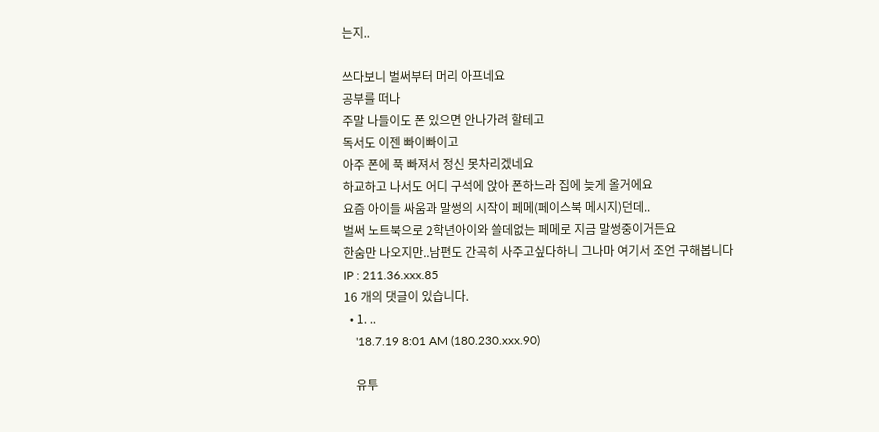는지..

쓰다보니 벌써부터 머리 아프네요
공부를 떠나
주말 나들이도 폰 있으면 안나가려 할테고
독서도 이젠 빠이빠이고
아주 폰에 푹 빠져서 정신 못차리겠네요
하교하고 나서도 어디 구석에 앉아 폰하느라 집에 늦게 올거에요
요즘 아이들 싸움과 말썽의 시작이 페메(페이스북 메시지)던데..
벌써 노트북으로 2학년아이와 쓸데없는 페메로 지금 말썽중이거든요
한숨만 나오지만..남편도 간곡히 사주고싶다하니 그나마 여기서 조언 구해봅니다
IP : 211.36.xxx.85
16 개의 댓글이 있습니다.
  • 1. ..
    '18.7.19 8:01 AM (180.230.xxx.90)

    유투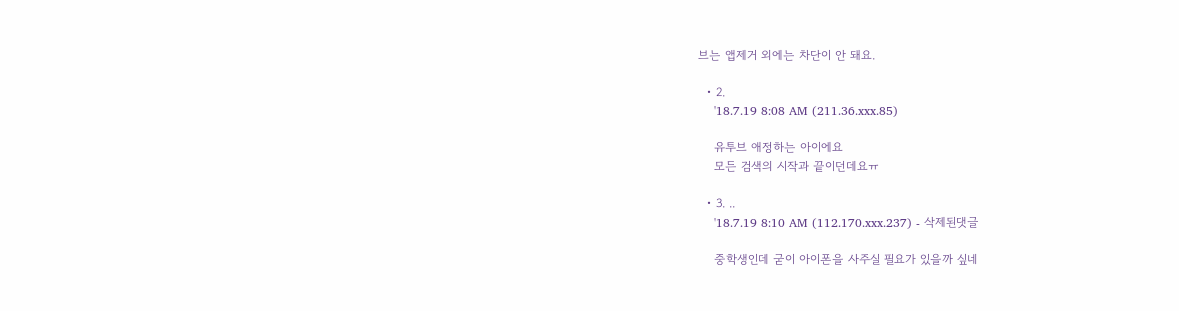브는 앱제거 외에는 차단이 안 돼요.

  • 2.
    '18.7.19 8:08 AM (211.36.xxx.85)

    유투브 애정하는 아이에요
    모든 검색의 시작과 끝이던데요ㅠ

  • 3. ..
    '18.7.19 8:10 AM (112.170.xxx.237) - 삭제된댓글

    중학생인데 굳이 아이폰을 사주실 필요가 있을까 싶네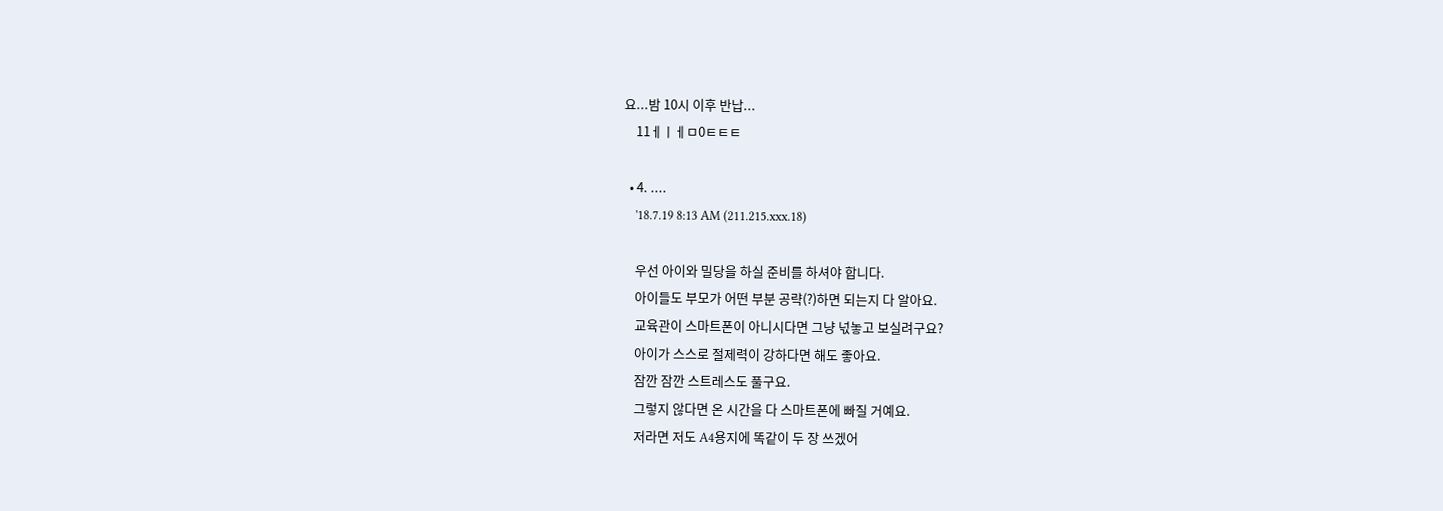요...밤 10시 이후 반납...
    11ㅔㅣㅔㅁ0ㅌㅌㅌ

  • 4. ....
    '18.7.19 8:13 AM (211.215.xxx.18)

    우선 아이와 밀당을 하실 준비를 하셔야 합니다.
    아이들도 부모가 어떤 부분 공략(?)하면 되는지 다 알아요.
    교육관이 스마트폰이 아니시다면 그냥 넋놓고 보실려구요?
    아이가 스스로 절제력이 강하다면 해도 좋아요.
    잠깐 잠깐 스트레스도 풀구요.
    그렇지 않다면 온 시간을 다 스마트폰에 빠질 거예요.
    저라면 저도 A4용지에 똑같이 두 장 쓰겠어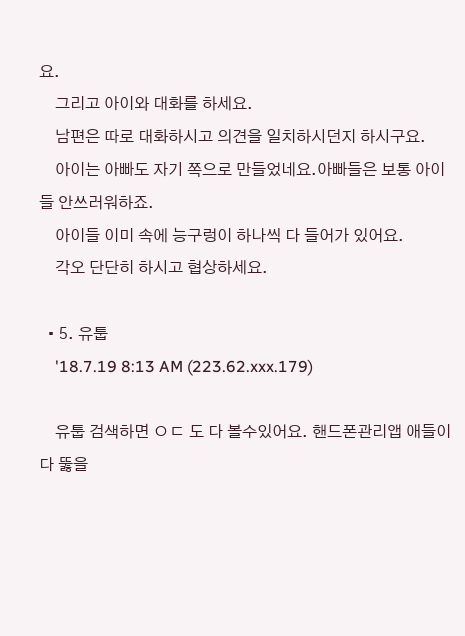요.
    그리고 아이와 대화를 하세요.
    남편은 따로 대화하시고 의견을 일치하시던지 하시구요.
    아이는 아빠도 자기 쪽으로 만들었네요.아빠들은 보통 아이들 안쓰러워하죠.
    아이들 이미 속에 능구렁이 하나씩 다 들어가 있어요.
    각오 단단히 하시고 협상하세요.

  • 5. 유툽
    '18.7.19 8:13 AM (223.62.xxx.179)

    유툽 검색하면 ㅇㄷ 도 다 볼수있어요. 핸드폰관리앱 애들이 다 뚫을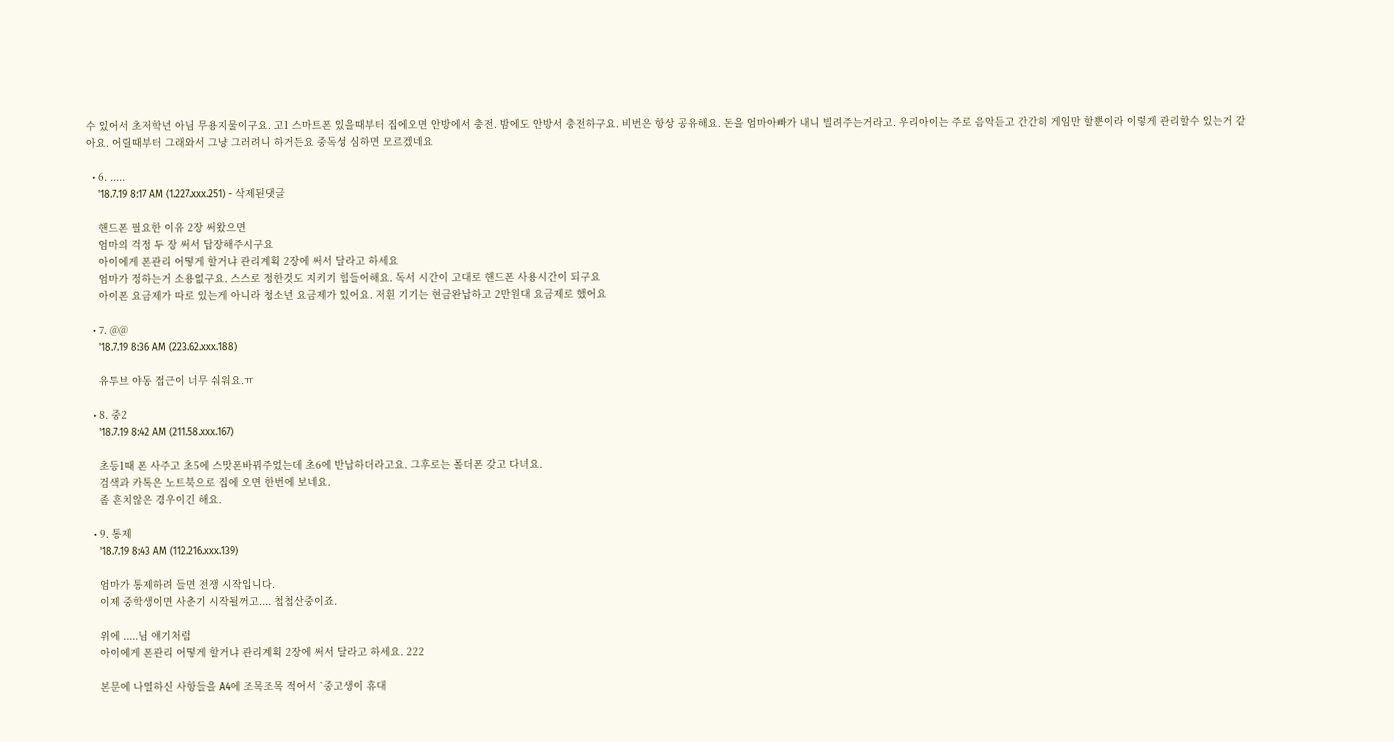수 있어서 초저학년 아님 무용지물이구요. 고1 스마트폰 있을때부터 집에오면 안방에서 충전. 밤에도 안방서 충전하구요. 비번은 항상 공유해요. 돈을 엄마아빠가 내니 빌려주는거라고. 우리아이는 주로 음악듣고 간간히 게임만 할뿐이라 이렇게 관리할수 있는거 같아요. 어릴때부터 그래와서 그냥 그러려니 하거든요 중독성 심하면 모르겠네요

  • 6. .....
    '18.7.19 8:17 AM (1.227.xxx.251) - 삭제된댓글

    핸드폰 필요한 이유 2장 써왔으면
    엄마의 걱정 두 장 써서 답장해주시구요
    아이에게 폰관리 어떻게 할거냐 관리계획 2장에 써서 달라고 하세요
    엄마가 정하는거 소용없구요. 스스로 정한것도 지키기 힘들어해요. 독서 시간이 고대로 핸드폰 사용시간이 되구요
    아이폰 요금제가 따로 있는게 아니라 청소년 요금제가 있어요. 저흰 기기는 현금완납하고 2만원대 요금제로 했어요

  • 7. @@
    '18.7.19 8:36 AM (223.62.xxx.188)

    유투브 야동 접근이 너무 숴워요.ㅠ

  • 8. 중2
    '18.7.19 8:42 AM (211.58.xxx.167)

    초등1때 폰 사주고 초5에 스맛폰바꿔주었는데 초6에 반납하더라고요. 그후로는 폴더폰 갖고 다녀요.
    검색과 카톡은 노트북으로 집에 오면 한번에 보네요.
    좀 흔치않은 경우이긴 해요.

  • 9. 통제
    '18.7.19 8:43 AM (112.216.xxx.139)

    엄마가 통제하려 들면 전쟁 시작입니다.
    이제 중학생이면 사춘기 시작될꺼고.... 첩첩산중이죠.

    위에 .....님 얘기처럼
    아이에게 폰관리 어떻게 할거냐 관리계획 2장에 써서 달라고 하세요. 222

    본문에 나열하신 사항들을 A4에 조목조목 적어서 `중고생이 휴대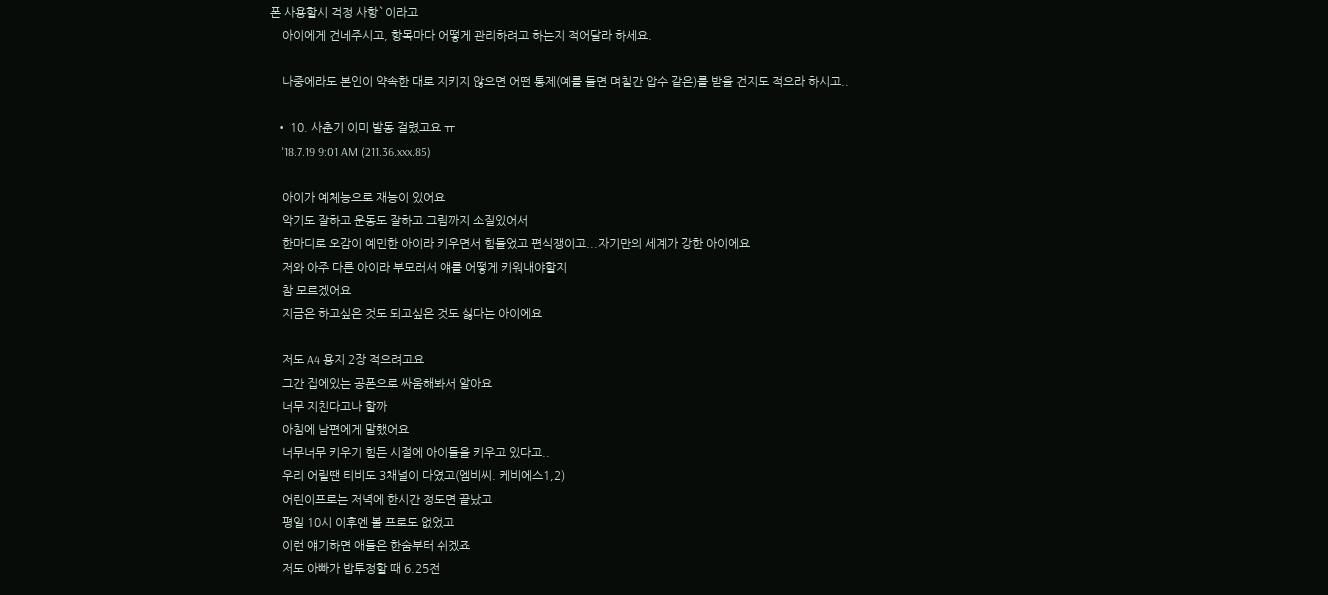폰 사용할시 걱정 사항`이라고
    아이에게 건네주시고, 항목마다 어떻게 관리하려고 하는지 적어달라 하세요.

    나중에라도 본인이 약속한 대로 지키지 않으면 어떤 통제(예를 들면 며칠간 압수 같은)를 받을 건지도 적으라 하시고..

  • 10. 사춘기 이미 발동 걸렸고요 ㅠ
    '18.7.19 9:01 AM (211.36.xxx.85)

    아이가 예체능으로 재능이 있어요
    악기도 잘하고 운동도 잘하고 그림까지 소질있어서
    한마디로 오감이 예민한 아이라 키우면서 힘들었고 편식쟁이고...자기만의 세계가 강한 아이에요
    저와 아주 다른 아이라 부모러서 얘를 어떻게 키워내야할지
    참 모르겠어요
    지금은 하고싶은 것도 되고싶은 것도 싫다는 아이에요

    저도 A4 용지 2장 적으려고요
    그간 집에있는 공폰으로 싸움해봐서 알아요
    너무 지친다고나 할까
    아침에 남편에게 말했어요
    너무너무 키우기 힘든 시절에 아이들을 키우고 있다고..
    우리 어릴땐 티비도 3채널이 다였고(엠비씨. 케비에스1,2)
    어린이프로는 저녁에 한시간 정도면 끝났고
    평일 10시 이후엔 볼 프로도 없었고
    이런 얘기하면 애들은 한숨부터 쉬겠죠
    저도 아빠가 밥투정할 때 6.25전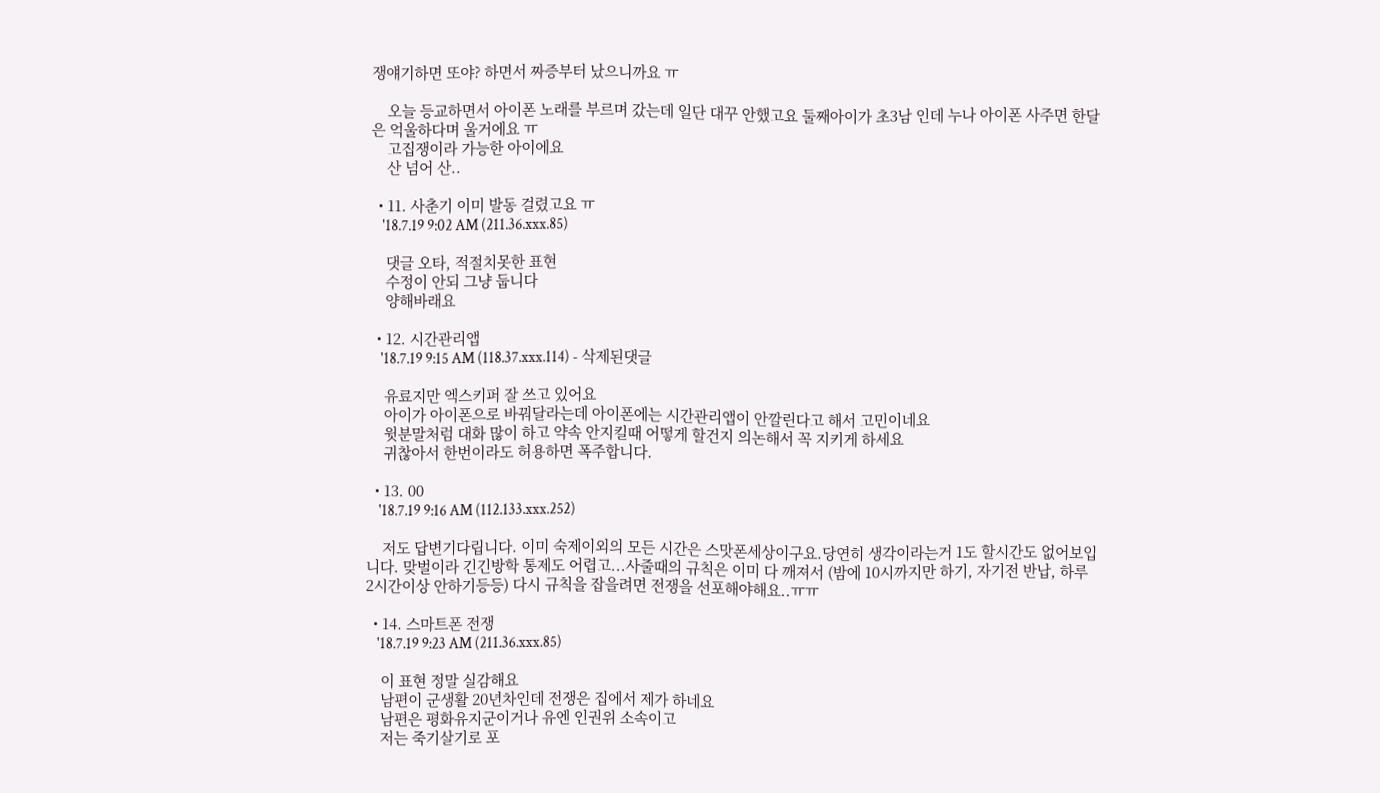쟁얘기하면 또야? 하면서 짜증부터 났으니까요 ㅠ

    오늘 등교하면서 아이폰 노래를 부르며 갔는데 일단 대꾸 안했고요 둘째아이가 초3남 인데 누나 아이폰 사주면 한달은 억울하다며 울거에요 ㅠ
    고집쟁이라 가능한 아이에요
    산 넘어 산..

  • 11. 사춘기 이미 발동 걸렸고요 ㅠ
    '18.7.19 9:02 AM (211.36.xxx.85)

    댓글 오타, 적절치못한 표현
    수정이 안되 그냥 둡니다
    양해바래요

  • 12. 시간관리앱
    '18.7.19 9:15 AM (118.37.xxx.114) - 삭제된댓글

    유료지만 엑스키퍼 잘 쓰고 있어요
    아이가 아이폰으로 바꿔달라는데 아이폰에는 시간관리앱이 안깔린다고 해서 고민이네요
    윗분말처럼 대화 많이 하고 약속 안지킬때 어떻게 할건지 의논해서 꼭 지키게 하세요
    귀찮아서 한번이라도 허용하면 폭주합니다.

  • 13. 00
    '18.7.19 9:16 AM (112.133.xxx.252)

    저도 답변기다립니다. 이미 숙제이외의 모든 시간은 스맛폰세상이구요.당연히 생각이라는거 1도 할시간도 없어보입니다. 맞벌이라 긴긴방학 통제도 어렵고...사줄때의 규칙은 이미 다 깨져서 (밤에 10시까지만 하기, 자기전 반납, 하루 2시간이상 안하기등등) 다시 규칙을 잡을려면 전쟁을 선포해야해요..ㅠㅠ

  • 14. 스마트폰 전쟁
    '18.7.19 9:23 AM (211.36.xxx.85)

    이 표현 정말 실감해요
    남편이 군생활 20년차인데 전쟁은 집에서 제가 하네요
    남편은 평화유지군이거나 유엔 인권위 소속이고
    저는 죽기살기로 포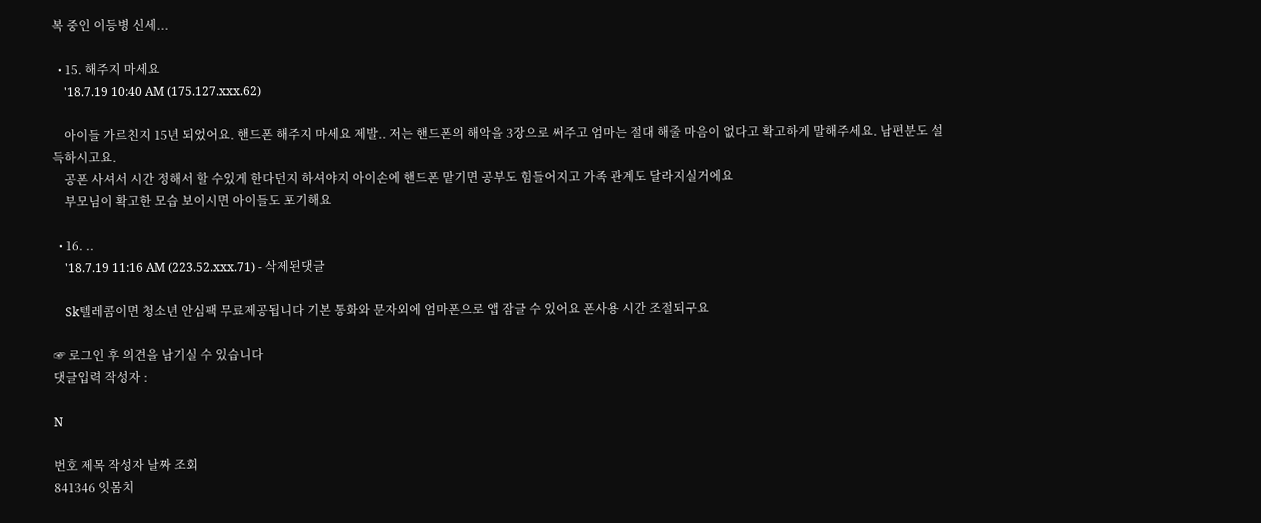복 중인 이등병 신세...

  • 15. 해주지 마세요
    '18.7.19 10:40 AM (175.127.xxx.62)

    아이들 가르친지 15년 되었어요. 핸드폰 해주지 마세요 제발.. 저는 핸드폰의 해악을 3장으로 써주고 엄마는 절대 해줄 마음이 없다고 확고하게 말해주세요. 남편분도 설득하시고요.
    공폰 사셔서 시간 정해서 할 수있게 한다던지 하셔야지 아이손에 핸드폰 맡기면 공부도 힘들어지고 가족 관계도 달라지실거에요
    부모님이 확고한 모습 보이시면 아이들도 포기해요

  • 16. ..
    '18.7.19 11:16 AM (223.52.xxx.71) - 삭제된댓글

    Sk텔레콤이면 청소년 안심팩 무료제공됩니다 기본 통화와 문자외에 엄마폰으로 앱 잠글 수 있어요 폰사용 시간 조절되구요

☞ 로그인 후 의견을 남기실 수 있습니다
댓글입력 작성자 :

N

번호 제목 작성자 날짜 조회
841346 잇몸치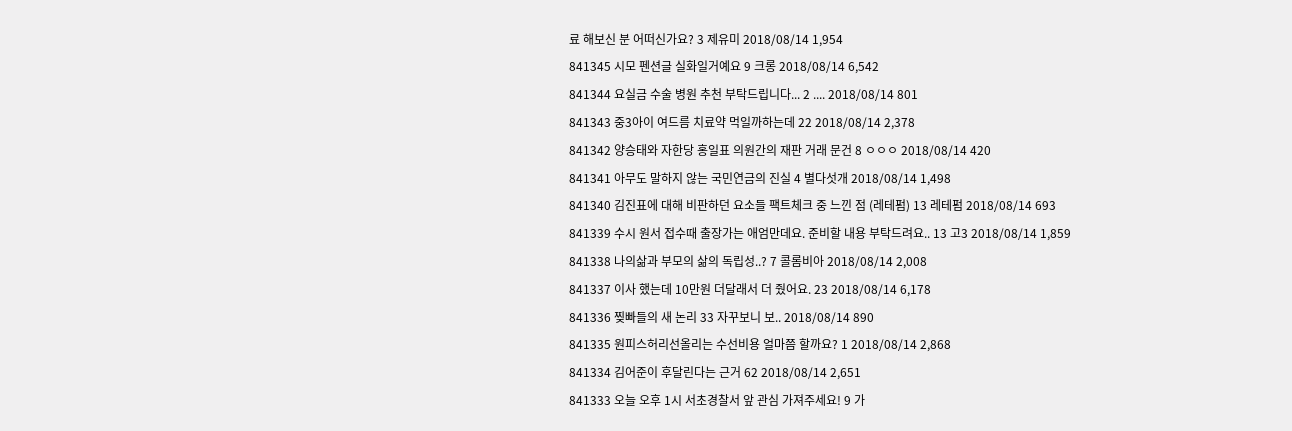료 해보신 분 어떠신가요? 3 제유미 2018/08/14 1,954
841345 시모 펜션글 실화일거예요 9 크롱 2018/08/14 6,542
841344 요실금 수술 병원 추천 부탁드립니다... 2 .... 2018/08/14 801
841343 중3아이 여드름 치료약 먹일까하는데 22 2018/08/14 2,378
841342 양승태와 자한당 홍일표 의원간의 재판 거래 문건 8 ㅇㅇㅇ 2018/08/14 420
841341 아무도 말하지 않는 국민연금의 진실 4 별다섯개 2018/08/14 1,498
841340 김진표에 대해 비판하던 요소들 팩트체크 중 느낀 점 (레테펌) 13 레테펌 2018/08/14 693
841339 수시 원서 접수때 출장가는 애엄만데요. 준비할 내용 부탁드려요.. 13 고3 2018/08/14 1,859
841338 나의삶과 부모의 삶의 독립성..? 7 콜롬비아 2018/08/14 2,008
841337 이사 했는데 10만원 더달래서 더 줬어요. 23 2018/08/14 6,178
841336 찢빠들의 새 논리 33 자꾸보니 보.. 2018/08/14 890
841335 원피스허리선올리는 수선비용 얼마쯤 할까요? 1 2018/08/14 2,868
841334 김어준이 후달린다는 근거 62 2018/08/14 2,651
841333 오늘 오후 1시 서초경찰서 앞 관심 가져주세요! 9 가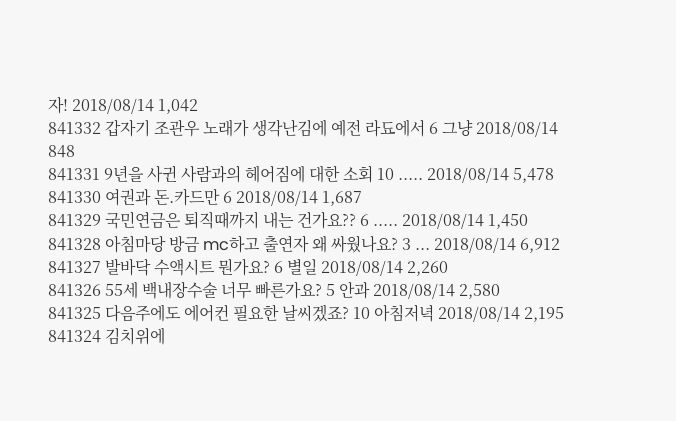자! 2018/08/14 1,042
841332 갑자기 조관우 노래가 생각난김에 예전 라됴에서 6 그냥 2018/08/14 848
841331 9년을 사귄 사람과의 헤어짐에 대한 소회 10 ..... 2018/08/14 5,478
841330 여권과 돈.카드만 6 2018/08/14 1,687
841329 국민연금은 퇴직때까지 내는 건가요?? 6 ..... 2018/08/14 1,450
841328 아침마당 방금 mc하고 출연자 왜 싸웠나요? 3 ... 2018/08/14 6,912
841327 발바닥 수액시트 뭔가요? 6 별일 2018/08/14 2,260
841326 55세 백내장수술 너무 빠른가요? 5 안과 2018/08/14 2,580
841325 다음주에도 에어컨 필요한 날씨겠죠? 10 아침저녁 2018/08/14 2,195
841324 김치위에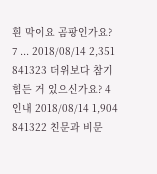흰 막이요 곰팡인가요? 7 ... 2018/08/14 2,351
841323 더위보다 참기 힘든 거 있으신가요? 4 인내 2018/08/14 1,904
841322 친문과 비문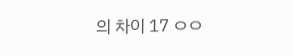의 차이 17 ㅇㅇ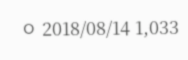ㅇ 2018/08/14 1,033